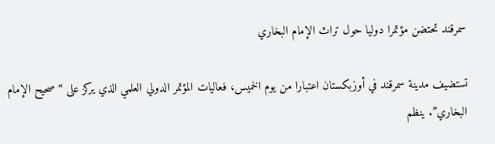سمرقند تحتضن مؤتمرا دوليا حول تراث الإمام البخاري

تستضيف مدينة سمرقند في أوزبكستان اعتبارا من يوم الخميس، فعاليات المؤتمر الدولي العلمي الذي يركز على “صحيح الإمام البخاري”. ينظم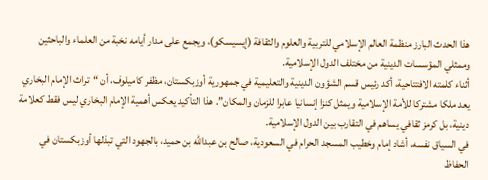هذا الحدث البارز منظمة العالم الإسلامي للتربية والعلوم والثقافة (إيسيسكو)، ويجمع على مدار أيامه نخبة من العلماء والباحثين وممثلي المؤسسات الدينية من مختلف الدول الإسلامية.
أثناء كلمته الافتتاحية، أكد رئيس قسم الشؤون الدينية والتعليمية في جمهورية أوزبكستان، مظفر كاميلوف، أن “تراث الإمام البخاري يعد ملكا مشتركا للأمة الإسلامية ويمثل كنزا إنسانيا عابرا للزمان والمكان”. هذا التأكيد يعكس أهمية الإمام البخاري ليس فقط كعلامة دينية، بل كرمز ثقافي يساهم في التقارب بين الدول الإسلامية.
في السياق نفسه، أشاد إمام وخطيب المسجد الحرام في السعودية، صالح بن عبدالله بن حميد، بالجهود التي تبذلها أوزبكستان في الحفاظ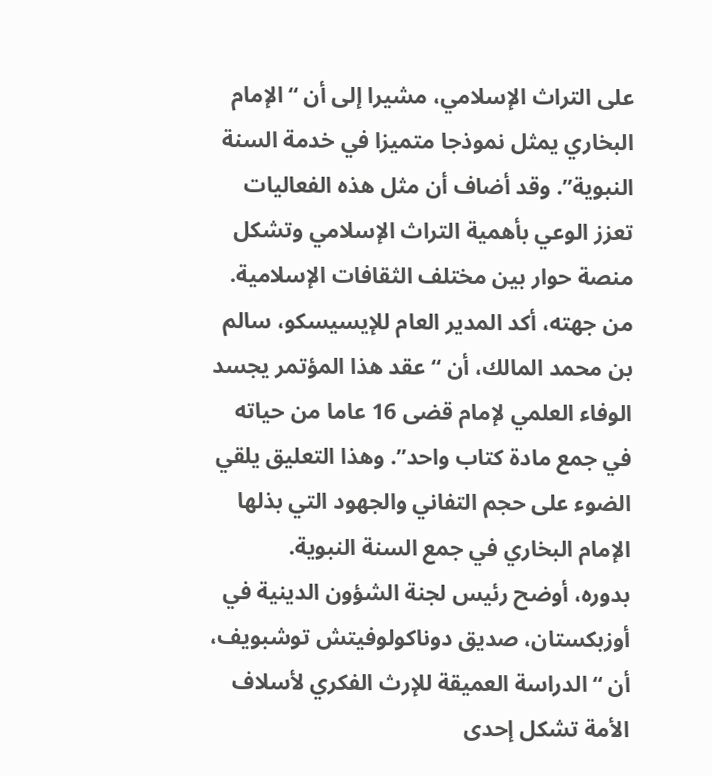على التراث الإسلامي، مشيرا إلى أن “الإمام البخاري يمثل نموذجا متميزا في خدمة السنة النبوية”. وقد أضاف أن مثل هذه الفعاليات تعزز الوعي بأهمية التراث الإسلامي وتشكل منصة حوار بين مختلف الثقافات الإسلامية.
من جهته، أكد المدير العام للإيسيسكو، سالم بن محمد المالك، أن “عقد هذا المؤتمر يجسد الوفاء العلمي لإمام قضى 16 عاما من حياته في جمع مادة كتاب واحد”. وهذا التعليق يلقي الضوء على حجم التفاني والجهود التي بذلها الإمام البخاري في جمع السنة النبوية.
بدوره، أوضح رئيس لجنة الشؤون الدينية في أوزبكستان، صديق دوناكولوفيتش توشبويف، أن “الدراسة العميقة للإرث الفكري لأسلاف الأمة تشكل إحدى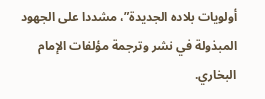أولويات بلاده الجديدة”، مشددا على الجهود المبذولة في نشر وترجمة مؤلفات الإمام البخاري.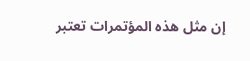إن مثل هذه المؤتمرات تعتبر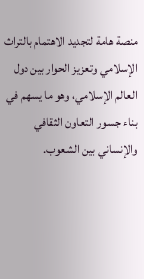منصة هامة لتجديد الاهتمام بالتراث الإسلامي وتعزيز الحوار بين دول العالم الإسلامي، وهو ما يسهم في بناء جسور التعاون الثقافي والإنساني بين الشعوب.